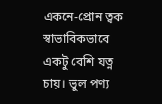একনে-প্রোন ত্বক স্বাভাবিকভাবে একটু বেশি যত্ন চায়। ভুল পণ্য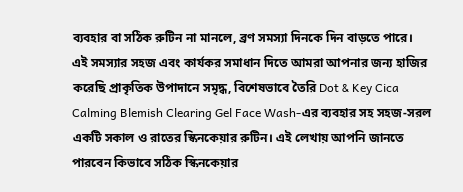ব্যবহার বা সঠিক রুটিন না মানলে, ব্রণ সমস্যা দিনকে দিন বাড়তে পারে। এই সমস্যার সহজ এবং কার্যকর সমাধান দিতে আমরা আপনার জন্য হাজির করেছি প্রাকৃতিক উপাদানে সমৃদ্ধ, বিশেষভাবে তৈরি Dot & Key Cica Calming Blemish Clearing Gel Face Wash-এর ব্যবহার সহ সহজ-সরল একটি সকাল ও রাতের স্কিনকেয়ার রুটিন। এই লেখায় আপনি জানতে পারবেন কিভাবে সঠিক স্কিনকেয়ার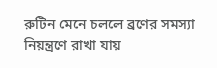রুটিন মেনে চললে ব্রণের সমস্যা নিয়ন্ত্রণে রাখা যায়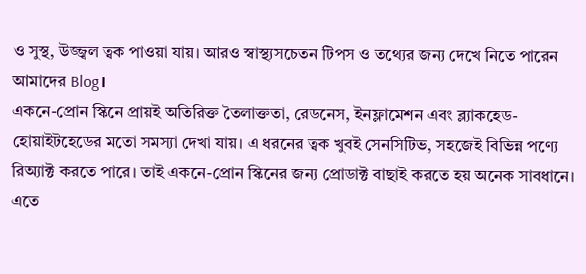ও সুস্থ, উজ্জ্বল ত্বক পাওয়া যায়। আরও স্বাস্থ্যসচেতন টিপস ও তথ্যের জন্য দেখে নিতে পারেন আমাদের Blog।
একনে-প্রোন স্কিনে প্রায়ই অতিরিক্ত তৈলাক্ততা, রেডনেস, ইনফ্লামেশন এবং ব্ল্যাকহেড-হোয়াইটহেডের মতো সমস্যা দেখা যায়। এ ধরনের ত্বক খুবই সেনসিটিভ, সহজেই বিভিন্ন পণ্যে রিঅ্যাক্ট করতে পারে। তাই একনে-প্রোন স্কিনের জন্য প্রোডাক্ট বাছাই করতে হয় অনেক সাবধানে। এতে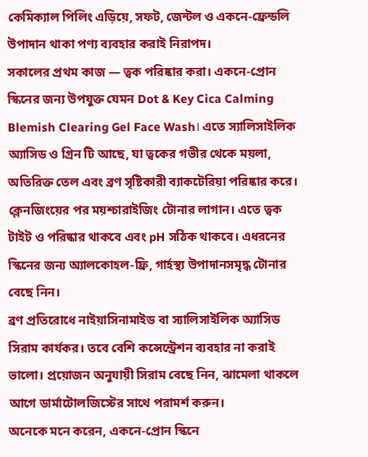কেমিক্যাল পিলিং এড়িয়ে, সফট, জেন্টল ও একনে-ফ্রেন্ডলি উপাদান থাকা পণ্য ব্যবহার করাই নিরাপদ।
সকালের প্রথম কাজ — ত্বক পরিষ্কার করা। একনে-প্রোন স্কিনের জন্য উপযুক্ত যেমন Dot & Key Cica Calming Blemish Clearing Gel Face Wash। এতে স্যালিসাইলিক অ্যাসিড ও গ্রিন টি আছে, যা ত্বকের গভীর থেকে ময়লা, অতিরিক্ত তেল এবং ব্রণ সৃষ্টিকারী ব্যাকটেরিয়া পরিষ্কার করে।
ক্লেনজিংয়ের পর ময়শ্চারাইজিং টোনার লাগান। এতে ত্বক টাইট ও পরিষ্কার থাকবে এবং pH সঠিক থাকবে। এধরনের স্কিনের জন্য অ্যালকোহল-ফ্রি, গার্হস্থ্য উপাদানসমৃদ্ধ টোনার বেছে নিন।
ব্রণ প্রতিরোধে নাইয়াসিনামাইড বা স্যালিসাইলিক অ্যাসিড সিরাম কার্যকর। তবে বেশি কন্সেন্ট্রেশন ব্যবহার না করাই ভালো। প্রয়োজন অনুযায়ী সিরাম বেছে নিন, ঝামেলা থাকলে আগে ডার্মাটোলজিস্টের সাথে পরামর্শ করুন।
অনেকে মনে করেন, একনে-প্রোন স্কিনে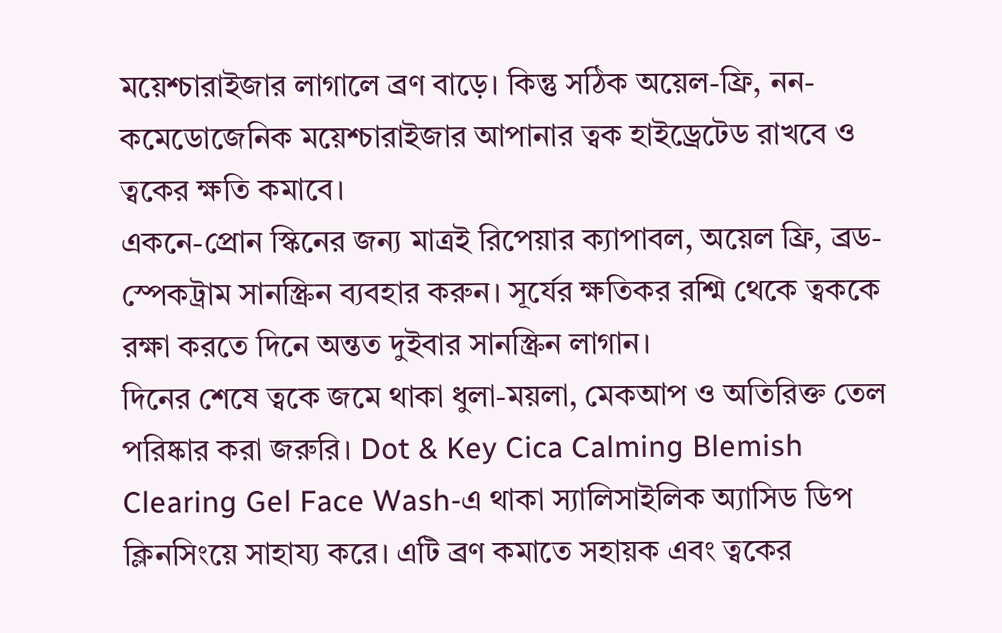ময়েশ্চারাইজার লাগালে ব্রণ বাড়ে। কিন্তু সঠিক অয়েল-ফ্রি, নন-কমেডোজেনিক ময়েশ্চারাইজার আপানার ত্বক হাইড্রেটেড রাখবে ও ত্বকের ক্ষতি কমাবে।
একনে-প্রোন স্কিনের জন্য মাত্রই রিপেয়ার ক্যাপাবল, অয়েল ফ্রি, ব্রড-স্পেকট্রাম সানস্ক্রিন ব্যবহার করুন। সূর্যের ক্ষতিকর রশ্মি থেকে ত্বককে রক্ষা করতে দিনে অন্তত দুইবার সানস্ক্রিন লাগান।
দিনের শেষে ত্বকে জমে থাকা ধুলা-ময়লা, মেকআপ ও অতিরিক্ত তেল পরিষ্কার করা জরুরি। Dot & Key Cica Calming Blemish Clearing Gel Face Wash-এ থাকা স্যালিসাইলিক অ্যাসিড ডিপ ক্লিনসিংয়ে সাহায্য করে। এটি ব্রণ কমাতে সহায়ক এবং ত্বকের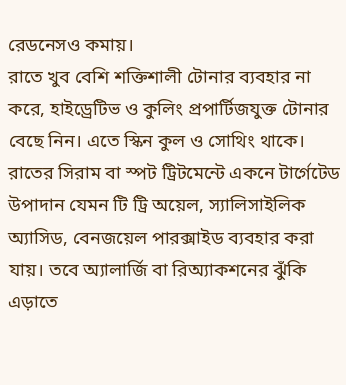রেডনেসও কমায়।
রাতে খুব বেশি শক্তিশালী টোনার ব্যবহার না করে, হাইড্রেটিভ ও কুলিং প্রপার্টিজযুক্ত টোনার বেছে নিন। এতে স্কিন কুল ও সোথিং থাকে।
রাতের সিরাম বা স্পট ট্রিটমেন্টে একনে টার্গেটেড উপাদান যেমন টি ট্রি অয়েল, স্যালিসাইলিক অ্যাসিড, বেনজয়েল পারক্সাইড ব্যবহার করা যায়। তবে অ্যালার্জি বা রিঅ্যাকশনের ঝুঁকি এড়াতে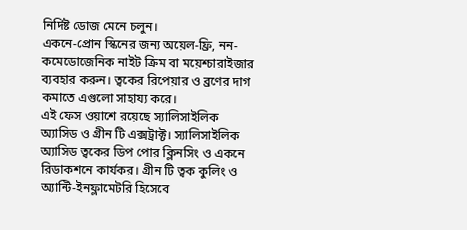নির্দিষ্ট ডোজ মেনে চলুন।
একনে-প্রোন স্কিনের জন্য অয়েল-ফ্রি, নন-কমেডোজেনিক নাইট ক্রিম বা ময়েশ্চারাইজার ব্যবহার করুন। ত্বকের রিপেয়ার ও ব্রণের দাগ কমাতে এগুলো সাহায্য করে।
এই ফেস ওয়াশে রয়েছে স্যালিসাইলিক অ্যাসিড ও গ্রীন টি এক্সট্রাক্ট। স্যালিসাইলিক অ্যাসিড ত্বকের ডিপ পোর ক্লিনসিং ও একনে রিডাকশনে কার্যকর। গ্রীন টি ত্বক কুলিং ও অ্যান্টি-ইনফ্লামেটরি হিসেবে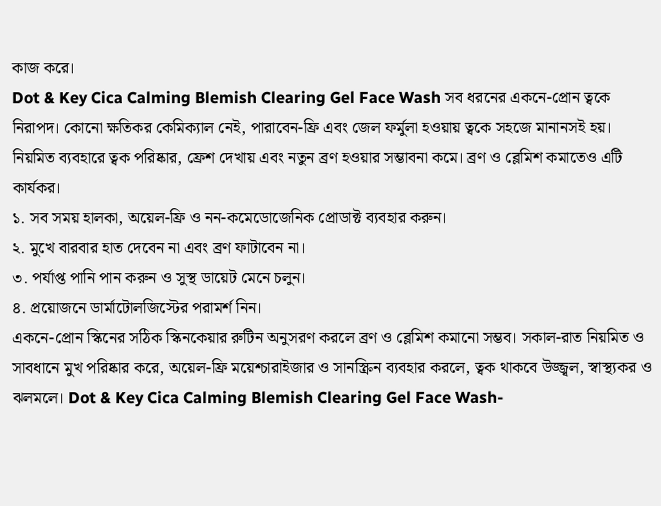কাজ করে।
Dot & Key Cica Calming Blemish Clearing Gel Face Wash সব ধরনের একনে-প্রোন ত্বকে নিরাপদ। কোনো ক্ষতিকর কেমিক্যাল নেই, পারাবেন-ফ্রি এবং জেল ফর্মুলা হওয়ায় ত্বকে সহজে মানানসই হয়।
নিয়মিত ব্যবহারে ত্বক পরিষ্কার, ফ্রেশ দেখায় এবং নতুন ব্রণ হওয়ার সম্ভাবনা কমে। ব্রণ ও ব্লেমিশ কমাতেও এটি কার্যকর।
১. সব সময় হালকা, অয়েল-ফ্রি ও নন-কমেডোজেনিক প্রোডাক্ট ব্যবহার করুন।
২. মুখে বারবার হাত দেবেন না এবং ব্রণ ফাটাবেন না।
৩. পর্যাপ্ত পানি পান করুন ও সুস্থ ডায়েট মেনে চলুন।
৪. প্রয়োজনে ডার্মাটোলজিস্টের পরামর্শ নিন।
একনে-প্রোন স্কিনের সঠিক স্কিনকেয়ার রুটিন অনুসরণ করলে ব্রণ ও ব্লেমিশ কমানো সম্ভব। সকাল-রাত নিয়মিত ও সাবধানে মুখ পরিষ্কার করে, অয়েল-ফ্রি ময়েশ্চারাইজার ও সানস্ক্রিন ব্যবহার করলে, ত্বক থাকবে উজ্জ্বল, স্বাস্থ্যকর ও ঝলমলে। Dot & Key Cica Calming Blemish Clearing Gel Face Wash-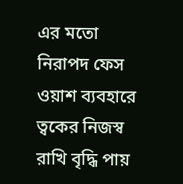এর মতো নিরাপদ ফেস ওয়াশ ব্যবহারে ত্বকের নিজস্ব রাখি বৃদ্ধি পায়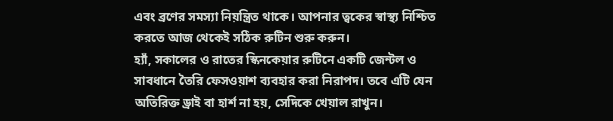এবং ব্রণের সমস্যা নিয়ন্ত্রিত থাকে। আপনার ত্বকের স্বাস্থ্য নিশ্চিত করতে আজ থেকেই সঠিক রুটিন শুরু করুন।
হ্যাঁ, সকালের ও রাতের স্কিনকেয়ার রুটিনে একটি জেন্টল ও সাবধানে তৈরি ফেসওয়াশ ব্যবহার করা নিরাপদ। তবে এটি যেন অতিরিক্ত ড্রাই বা হার্শ না হয়, সেদিকে খেয়াল রাখুন।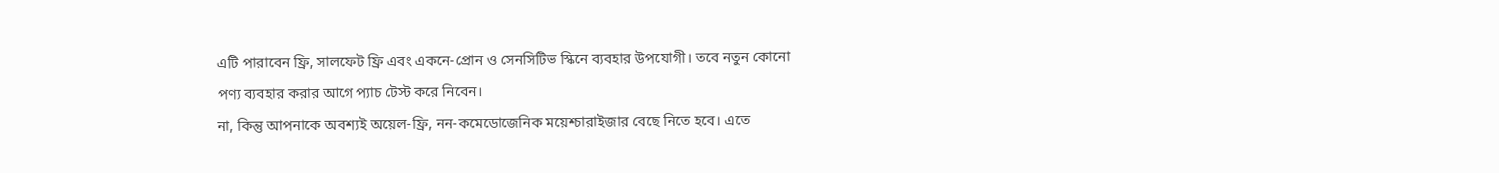এটি পারাবেন ফ্রি, সালফেট ফ্রি এবং একনে-প্রোন ও সেনসিটিভ স্কিনে ব্যবহার উপযোগী। তবে নতুন কোনো পণ্য ব্যবহার করার আগে প্যাচ টেস্ট করে নিবেন।
না, কিন্তু আপনাকে অবশ্যই অয়েল-ফ্রি, নন-কমেডোজেনিক ময়েশ্চারাইজার বেছে নিতে হবে। এতে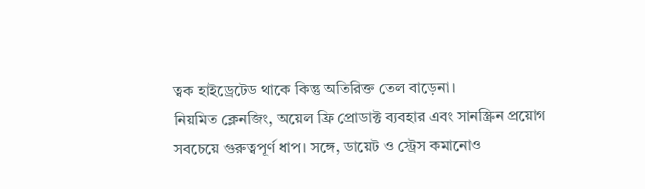ত্বক হাইড্রেটেড থাকে কিন্তু অতিরিক্ত তেল বাড়েনা।
নিয়মিত ক্লেনজিং, অয়েল ফ্রি প্রোডাক্ট ব্যবহার এবং সানস্ক্রিন প্রয়োগ সবচেয়ে গুরুত্বপূর্ণ ধাপ। সঙ্গে, ডায়েট ও স্ট্রেস কমানোও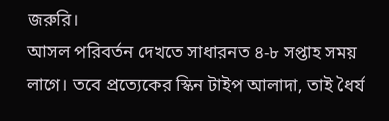জরুরি।
আসল পরিবর্তন দেখতে সাধারনত ৪-৮ সপ্তাহ সময় লাগে। তবে প্রত্যেকের স্কিন টাইপ আলাদা, তাই ধৈর্য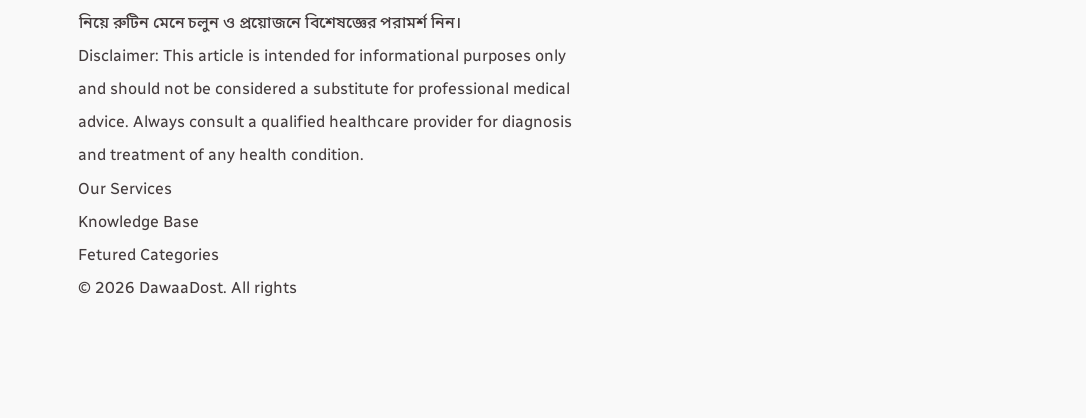নিয়ে রুটিন মেনে চলুন ও প্রয়োজনে বিশেষজ্ঞের পরামর্শ নিন।
Disclaimer: This article is intended for informational purposes only and should not be considered a substitute for professional medical advice. Always consult a qualified healthcare provider for diagnosis and treatment of any health condition.
Our Services
Knowledge Base
Fetured Categories
© 2026 DawaaDost. All rights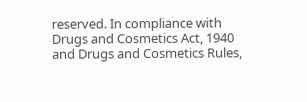reserved. In compliance with Drugs and Cosmetics Act, 1940 and Drugs and Cosmetics Rules,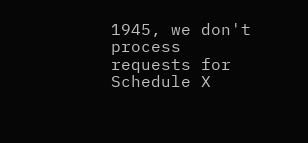1945, we don't process requests for Schedule X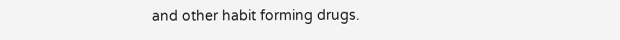and other habit forming drugs.